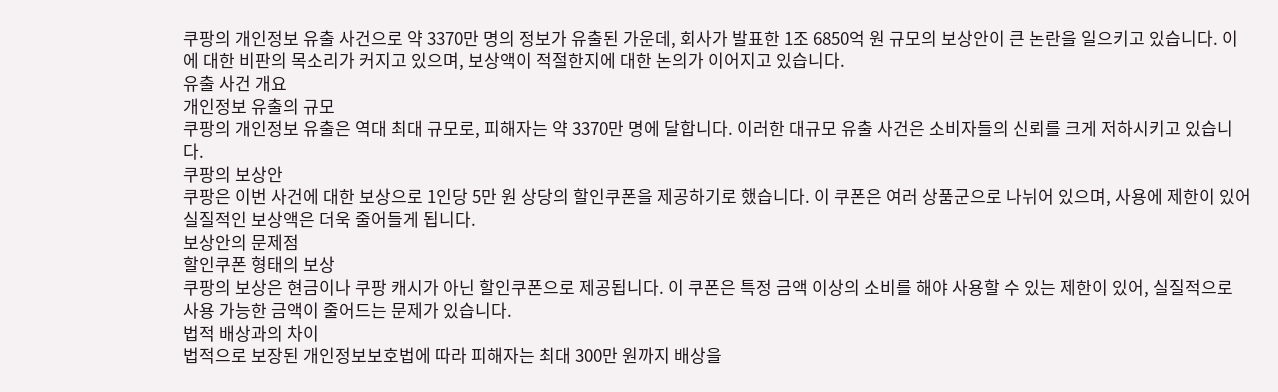쿠팡의 개인정보 유출 사건으로 약 3370만 명의 정보가 유출된 가운데, 회사가 발표한 1조 6850억 원 규모의 보상안이 큰 논란을 일으키고 있습니다. 이에 대한 비판의 목소리가 커지고 있으며, 보상액이 적절한지에 대한 논의가 이어지고 있습니다.
유출 사건 개요
개인정보 유출의 규모
쿠팡의 개인정보 유출은 역대 최대 규모로, 피해자는 약 3370만 명에 달합니다. 이러한 대규모 유출 사건은 소비자들의 신뢰를 크게 저하시키고 있습니다.
쿠팡의 보상안
쿠팡은 이번 사건에 대한 보상으로 1인당 5만 원 상당의 할인쿠폰을 제공하기로 했습니다. 이 쿠폰은 여러 상품군으로 나뉘어 있으며, 사용에 제한이 있어 실질적인 보상액은 더욱 줄어들게 됩니다.
보상안의 문제점
할인쿠폰 형태의 보상
쿠팡의 보상은 현금이나 쿠팡 캐시가 아닌 할인쿠폰으로 제공됩니다. 이 쿠폰은 특정 금액 이상의 소비를 해야 사용할 수 있는 제한이 있어, 실질적으로 사용 가능한 금액이 줄어드는 문제가 있습니다.
법적 배상과의 차이
법적으로 보장된 개인정보보호법에 따라 피해자는 최대 300만 원까지 배상을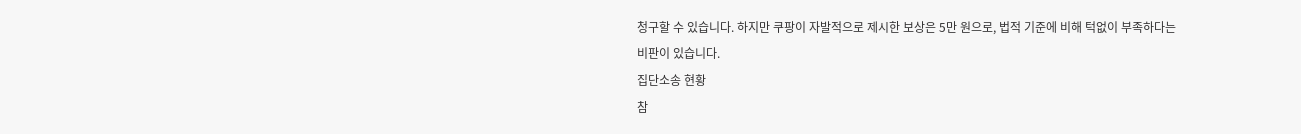청구할 수 있습니다. 하지만 쿠팡이 자발적으로 제시한 보상은 5만 원으로, 법적 기준에 비해 턱없이 부족하다는 비판이 있습니다.
집단소송 현황
참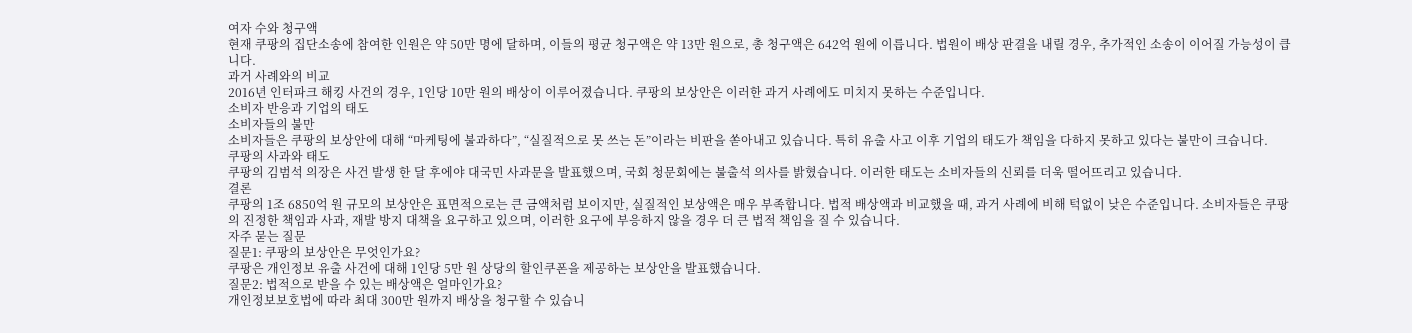여자 수와 청구액
현재 쿠팡의 집단소송에 참여한 인원은 약 50만 명에 달하며, 이들의 평균 청구액은 약 13만 원으로, 총 청구액은 642억 원에 이릅니다. 법원이 배상 판결을 내릴 경우, 추가적인 소송이 이어질 가능성이 큽니다.
과거 사례와의 비교
2016년 인터파크 해킹 사건의 경우, 1인당 10만 원의 배상이 이루어졌습니다. 쿠팡의 보상안은 이러한 과거 사례에도 미치지 못하는 수준입니다.
소비자 반응과 기업의 태도
소비자들의 불만
소비자들은 쿠팡의 보상안에 대해 “마케팅에 불과하다”, “실질적으로 못 쓰는 돈”이라는 비판을 쏟아내고 있습니다. 특히 유출 사고 이후 기업의 태도가 책임을 다하지 못하고 있다는 불만이 크습니다.
쿠팡의 사과와 태도
쿠팡의 김범석 의장은 사건 발생 한 달 후에야 대국민 사과문을 발표했으며, 국회 청문회에는 불출석 의사를 밝혔습니다. 이러한 태도는 소비자들의 신뢰를 더욱 떨어뜨리고 있습니다.
결론
쿠팡의 1조 6850억 원 규모의 보상안은 표면적으로는 큰 금액처럼 보이지만, 실질적인 보상액은 매우 부족합니다. 법적 배상액과 비교했을 때, 과거 사례에 비해 턱없이 낮은 수준입니다. 소비자들은 쿠팡의 진정한 책임과 사과, 재발 방지 대책을 요구하고 있으며, 이러한 요구에 부응하지 않을 경우 더 큰 법적 책임을 질 수 있습니다.
자주 묻는 질문
질문1: 쿠팡의 보상안은 무엇인가요?
쿠팡은 개인정보 유출 사건에 대해 1인당 5만 원 상당의 할인쿠폰을 제공하는 보상안을 발표했습니다.
질문2: 법적으로 받을 수 있는 배상액은 얼마인가요?
개인정보보호법에 따라 최대 300만 원까지 배상을 청구할 수 있습니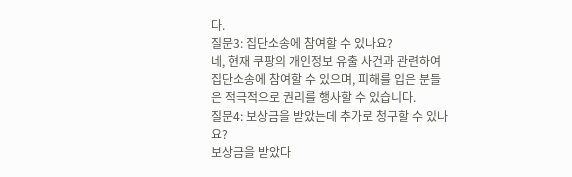다.
질문3: 집단소송에 참여할 수 있나요?
네, 현재 쿠팡의 개인정보 유출 사건과 관련하여 집단소송에 참여할 수 있으며, 피해를 입은 분들은 적극적으로 권리를 행사할 수 있습니다.
질문4: 보상금을 받았는데 추가로 청구할 수 있나요?
보상금을 받았다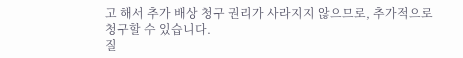고 해서 추가 배상 청구 권리가 사라지지 않으므로, 추가적으로 청구할 수 있습니다.
질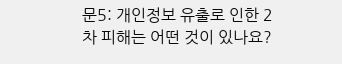문5: 개인정보 유출로 인한 2차 피해는 어떤 것이 있나요?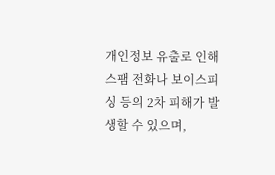개인정보 유출로 인해 스팸 전화나 보이스피싱 등의 2차 피해가 발생할 수 있으며,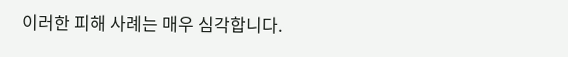이러한 피해 사례는 매우 심각합니다.